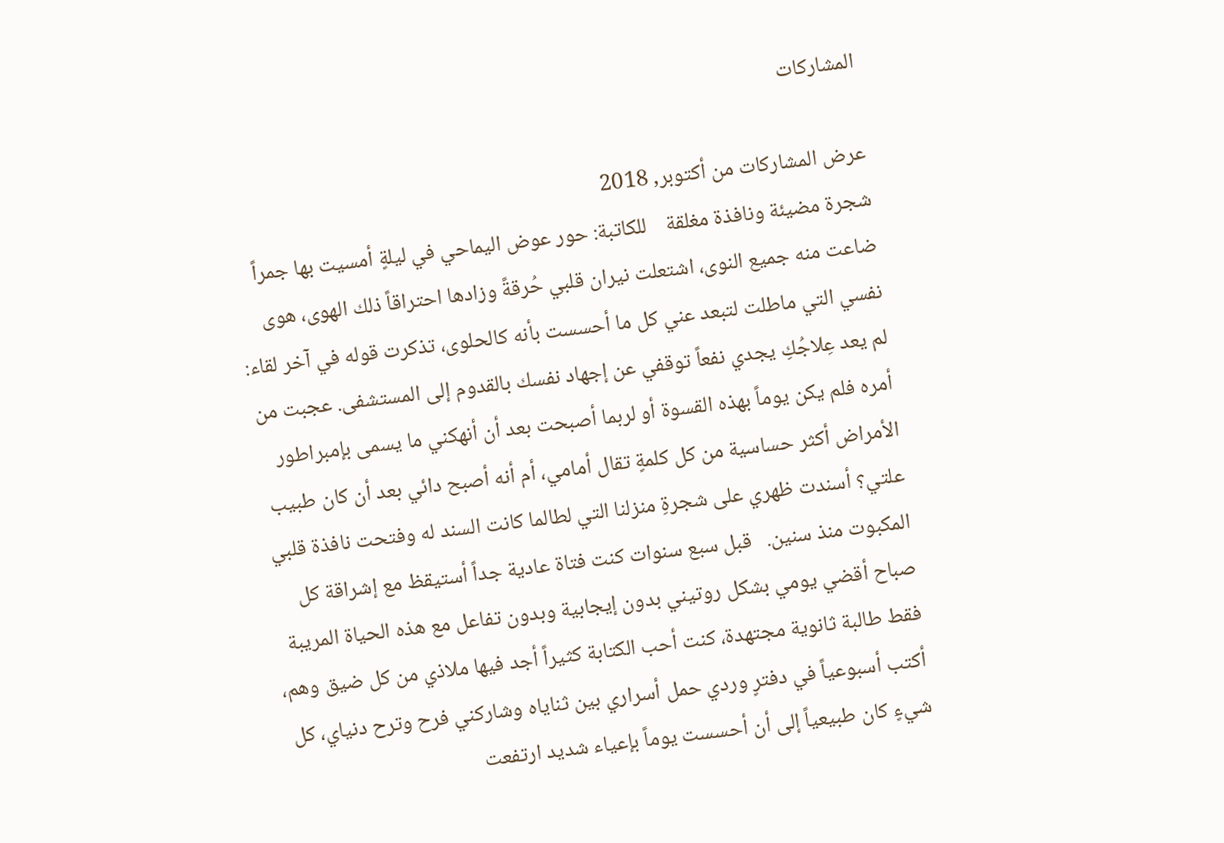المشاركات

عرض المشاركات من أكتوبر, 2018
شجرة مضيئة ونافذة مغلقة    للكاتبة: حور عوض اليماحي في ليلةٍ أمسيت بها جمراً ضاعت منه جميع النوى، اشتعلت نيران قلبي حُرقةً وزادها احتراقاً ذلك الهوى، هوى نفسي التي ماطلت لتبعد عني كل ما أحسست بأنه كالحلوى، تذكرت قوله في آخر لقاء: لم يعد عِلاجُكِ يجدي نفعاً توقفي عن إجهاد نفسك بالقدوم إلى المستشفى. عجبت من أمره فلم يكن يوماً بهذه القسوة أو لربما أصبحت بعد أن أنهكني ما يسمى بإمبراطور الأمراض أكثر حساسية من كل كلمةٍ تقال أمامي، أم أنه أصبح دائي بعد أن كان طبيب علتي؟ أسندت ظهري على شجرةِ منزلنا التي لطالما كانت السند له وفتحت نافذة قلبي المكبوت منذ سنين.   قبل سبع سنوات كنت فتاة عادية جداً أستيقظ مع إشراقة كل صباح أقضي يومي بشكل روتيني بدون إيجابية وبدون تفاعل مع هذه الحياة المريبة فقط طالبة ثانوية مجتهدة، كنت أحب الكتابة كثيراً أجد فيها ملاذي من كل ضيق وهم، أكتب أسبوعياً في دفترٍ وردي حمل أسراري بين ثناياه وشاركني فرح وترح دنياي، كل شيءٍ كان طبيعياً إلى أن أحسست يوماً بإعياء شديد ارتفعت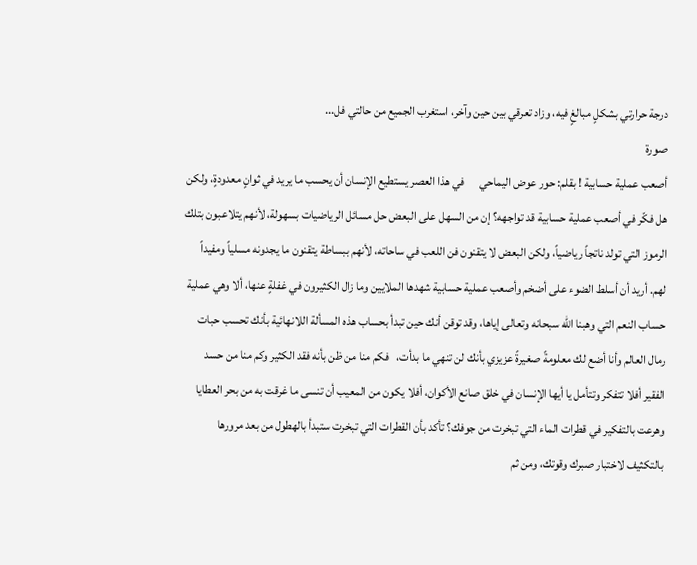درجة حرارتي بشكلٍ مبالغٍ فيه، وزاد تعرقي بين حين وآخر، استغرب الجميع من حالتي فل...
صورة
أصعب عملية حسابية ! بقلم: حور عوض اليماحي      في هذا العصر يستطيع الإنسان أن يحسب ما يريد في ثوانٍ معدودةٍ، ولكن هل فكّر في أصعب عملية حسابية قد تواجهه؟ إن من السهل على البعض حل مسائل الرياضيات بسهولة، لأنهم يتلاعبون بتلك الرموز التي تولد ناتجاً رياضياً، ولكن البعض لا يتقنون فن اللعب في ساحاته، لأنهم ببساطة يتقنون ما يجدونه مسلياً ومفيداً لهم. أريد أن أسلط الضوء على أضخم وأصعب عملية حسابية شهدها الملايين وما زال الكثيرون في غفلةٍ عنها، ألا وهي عملية حساب النعم التي وهبنا الله سبحانه وتعالى إياها، وقد توقن أنك حين تبدأ بحساب هذه المسألة اللانهائية بأنك تحسب حبات رمال العالم وأنا أضع لك معلومةً صغيرةً عزيزي بأنك لن تنهي ما بدأت،   فكم منا من ظن بأنه فقد الكثير وكم منا من حسد الفقير أفلا تتفكر وتتأمل يا أيها الإنسان في خلق صانع الأكوان، أفلا يكون من المعيب أن تنسى ما غرقت به من بحر العطايا وهرعت بالتفكير في قطرات الماء التي تبخرت من جوفك؟ تأكد بأن القطرات التي تبخرت ستبدأ بالهطول من بعد مرورها بالتكثيف لاختبار صبرك وقوتك، ومن ثم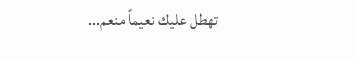تهطل عليك نعيماً منعم...